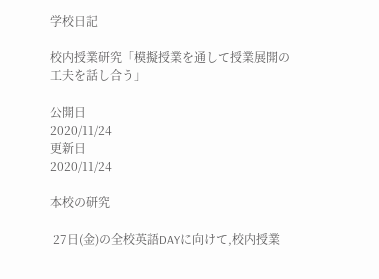学校日記

校内授業研究「模擬授業を通して授業展開の工夫を話し合う」

公開日
2020/11/24
更新日
2020/11/24

本校の研究

 27日(金)の全校英語DAYに向けて,校内授業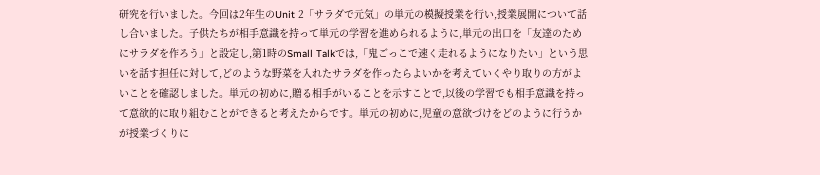研究を行いました。今回は2年生のUnit 2「サラダで元気」の単元の模擬授業を行い,授業展開について話し合いました。子供たちが相手意識を持って単元の学習を進められるように,単元の出口を「友達のためにサラダを作ろう」と設定し,第1時のSmall Talkでは,「鬼ごっこで速く走れるようになりたい」という思いを話す担任に対して,どのような野菜を入れたサラダを作ったらよいかを考えていくやり取りの方がよいことを確認しました。単元の初めに,贈る相手がいることを示すことで,以後の学習でも相手意識を持って意欲的に取り組むことができると考えたからです。単元の初めに,児童の意欲づけをどのように行うかが授業づくりに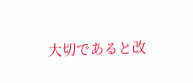大切であると改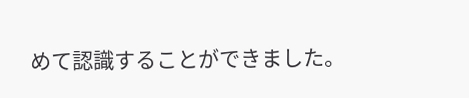めて認識することができました。